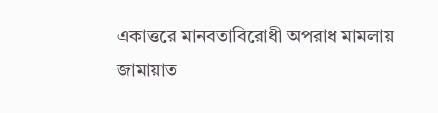একাত্তরে মানবতাবিরোধী অপরাধ মামলায় জামায়াত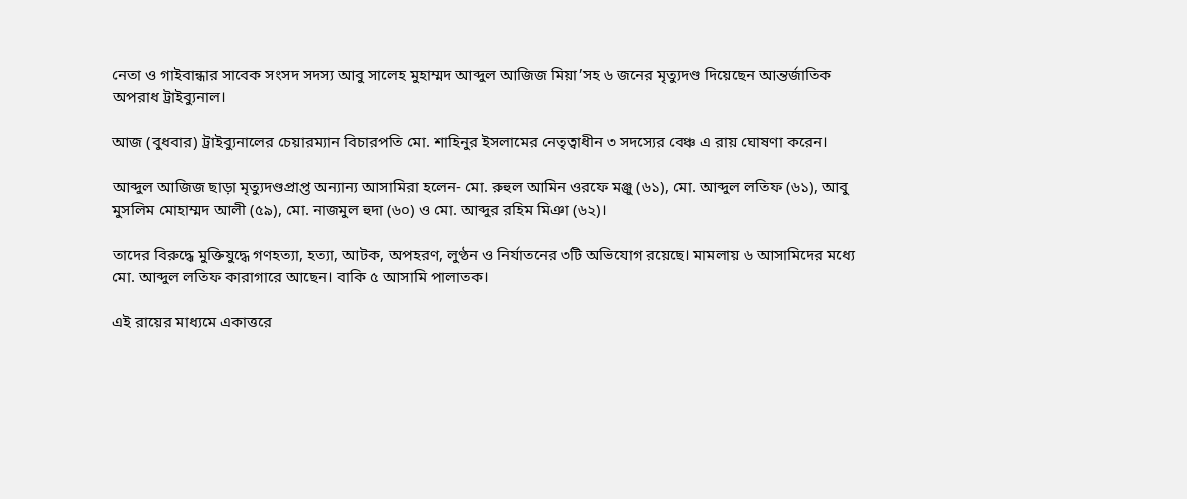নেতা ও গাইবান্ধার সাবেক সংসদ সদস্য আবু সালেহ মুহাম্মদ আব্দুল আজিজ মিয়া’সহ ৬ জনের মৃত্যুদণ্ড দিয়েছেন আন্তর্জাতিক অপরাধ ট্রাইব্যুনাল।

আজ (বুধবার) ট্রাইব্যুনালের চেয়ারম্যান বিচারপতি মো. শাহিনুর ইসলামের নেতৃত্বাধীন ৩ সদস্যের বেঞ্চ এ রায় ঘোষণা করেন।

আব্দুল আজিজ ছাড়া মৃত্যুদণ্ডপ্রাপ্ত অন্যান্য আসামিরা হলেন- মো. রুহুল আমিন ওরফে মঞ্জু (৬১), মো. আব্দুল লতিফ (৬১), আবু মুসলিম মোহাম্মদ আলী (৫৯), মো. নাজমুল হুদা (৬০) ও মো. আব্দুর রহিম মিঞা (৬২)।

তাদের বিরুদ্ধে মুক্তিযুদ্ধে গণহত্যা, হত্যা, আটক, অপহরণ, লুণ্ঠন ও নির্যাতনের ৩টি অভিযোগ রয়েছে। মামলায় ৬ আসামিদের মধ্যে মো. আব্দুল লতিফ কারাগারে আছেন। বাকি ৫ আসামি পালাতক।

এই রায়ের মাধ্যমে একাত্তরে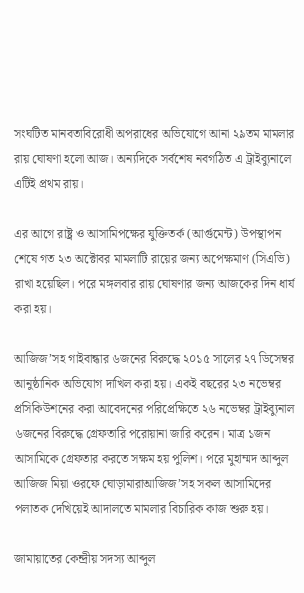সংঘটিত মানবতাবিরোধী অপরাধের অভিযোগে আনা ২৯তম মামলার রায় ঘোষণা হলো আজ। অন্যদিকে সর্বশেষ নবগঠিত এ ট্রাইব্যুনালে এটিই প্রথম রায়।

এর আগে রাষ্ট্র ও আসামিপক্ষের যুক্তিতর্ক (আর্গুমেন্ট) উপস্থাপন শেষে গত ২৩ অক্টোবর মামলাটি রায়ের জন্য অপেক্ষমাণ (সিএভি) রাখা হয়েছিল। পরে মঙ্গলবার রায় ঘোষণার জন্য আজকের দিন ধার্য করা হয়।

আজিজ’সহ গাইবান্ধার ৬জনের বিরুদ্ধে ২০১৫ সালের ২৭ ডিসেম্বর আনুষ্ঠানিক অভিযোগ দাখিল করা হয়। একই বছরের ২৩ নভেম্বর প্রসিকিউশনের করা আবেদনের পরিপ্রেক্ষিতে ২৬ নভেম্বর ট্রাইব্যুনাল ৬জনের বিরুদ্ধে গ্রেফতারি পরোয়ানা জারি করেন। মাত্র ১জন আসামিকে গ্রেফতার করতে সক্ষম হয় পুলিশ। পরে মুহাম্মদ আব্দুল আজিজ মিয়া ওরফে ঘোড়ামারাআজিজ’সহ সকল আসামিদের পলাতক দেখিয়েই আদালতে মামলার বিচারিক কাজ শুরু হয়।

জামায়াতের কেন্দ্রীয় সদস্য আব্দুল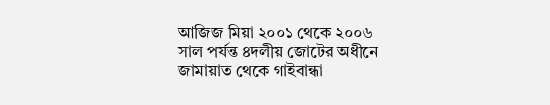আজিজ মিয়া ২০০১ থেকে ২০০৬ সাল পর্যন্ত ৪দলীয় জোটের অধীনে জামায়াত থেকে গাইবান্ধা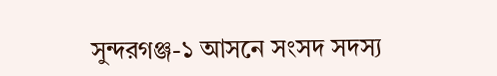সুন্দরগঞ্জ-১ আসনে সংসদ সদস্য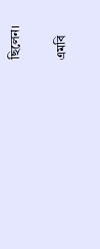ছিলেন।

এমবি